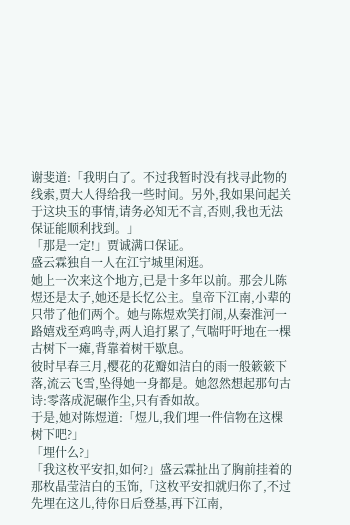谢斐道:「我明白了。不过我暂时没有找寻此物的线索,贾大人得给我一些时间。另外,我如果问起关于这块玉的事情,请务必知无不言,否则,我也无法保证能顺利找到。」
「那是一定!」贾诚满口保证。
盛云霖独自一人在江宁城里闲逛。
她上一次来这个地方,已是十多年以前。那会儿陈煜还是太子,她还是长忆公主。皇帝下江南,小辈的只带了他们两个。她与陈煜欢笑打闹,从秦淮河一路嬉戏至鸡鸣寺,两人追打累了,气喘吁吁地在一棵古树下一瘫,背靠着树干歇息。
彼时早春三月,樱花的花瓣如洁白的雨一般簌簌下落,流云飞雪,坠得她一身都是。她忽然想起那句古诗:零落成泥碾作尘,只有香如故。
于是,她对陈煜道:「煜儿,我们埋一件信物在这棵树下吧?」
「埋什么?」
「我这枚平安扣,如何?」盛云霖扯出了胸前挂着的那枚晶莹洁白的玉饰,「这枚平安扣就归你了,不过先埋在这儿,待你日后登基,再下江南,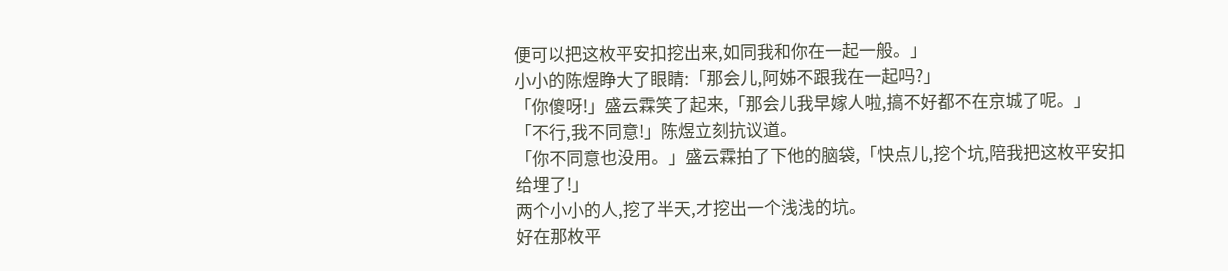便可以把这枚平安扣挖出来,如同我和你在一起一般。」
小小的陈煜睁大了眼睛:「那会儿,阿姊不跟我在一起吗?」
「你傻呀!」盛云霖笑了起来,「那会儿我早嫁人啦,搞不好都不在京城了呢。」
「不行,我不同意!」陈煜立刻抗议道。
「你不同意也没用。」盛云霖拍了下他的脑袋,「快点儿,挖个坑,陪我把这枚平安扣给埋了!」
两个小小的人,挖了半天,才挖出一个浅浅的坑。
好在那枚平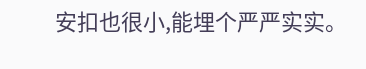安扣也很小,能埋个严严实实。